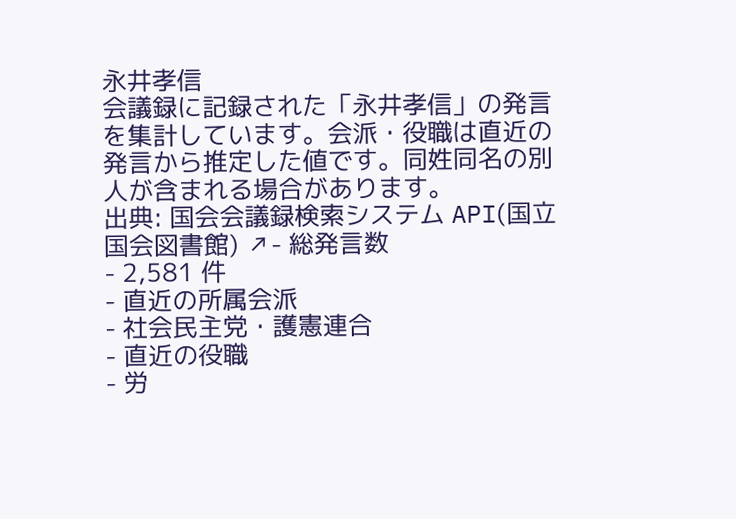永井孝信
会議録に記録された「永井孝信」の発言を集計しています。会派・役職は直近の発言から推定した値です。同姓同名の別人が含まれる場合があります。
出典: 国会会議録検索システム API(国立国会図書館) ↗- 総発言数
- 2,581 件
- 直近の所属会派
- 社会民主党・護憲連合
- 直近の役職
- 労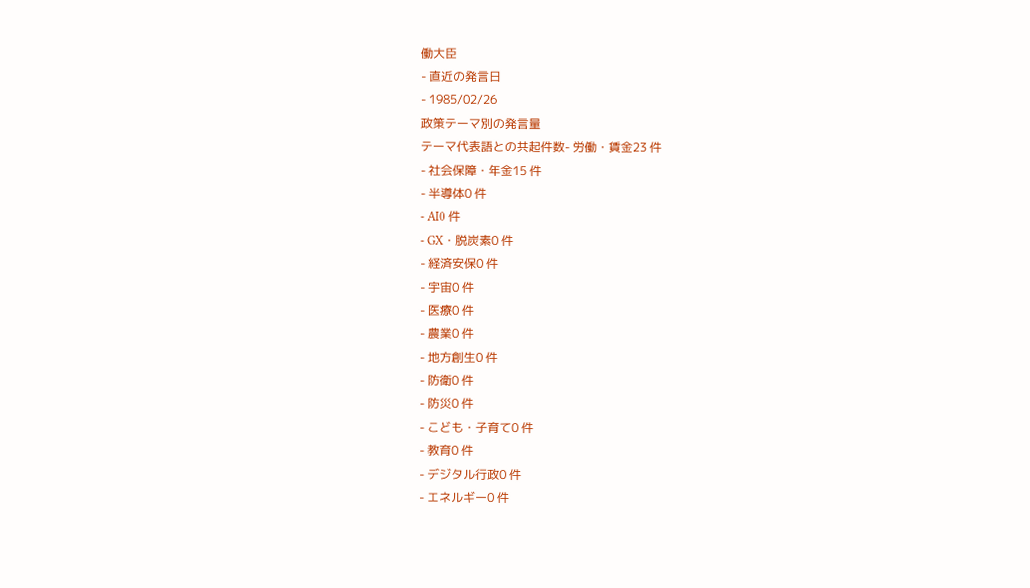働大臣
- 直近の発言日
- 1985/02/26
政策テーマ別の発言量
テーマ代表語との共起件数- 労働・賃金23 件
- 社会保障・年金15 件
- 半導体0 件
- AI0 件
- GX・脱炭素0 件
- 経済安保0 件
- 宇宙0 件
- 医療0 件
- 農業0 件
- 地方創生0 件
- 防衛0 件
- 防災0 件
- こども・子育て0 件
- 教育0 件
- デジタル行政0 件
- エネルギー0 件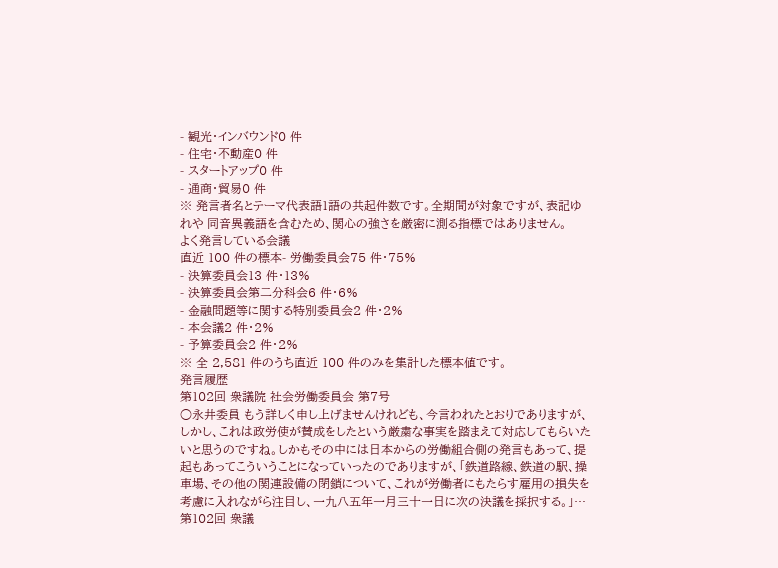- 観光・インバウンド0 件
- 住宅・不動産0 件
- スタートアップ0 件
- 通商・貿易0 件
※ 発言者名とテーマ代表語1語の共起件数です。全期間が対象ですが、表記ゆれや 同音異義語を含むため、関心の強さを厳密に測る指標ではありません。
よく発言している会議
直近 100 件の標本- 労働委員会75 件・75%
- 決算委員会13 件・13%
- 決算委員会第二分科会6 件・6%
- 金融問題等に関する特別委員会2 件・2%
- 本会議2 件・2%
- 予算委員会2 件・2%
※ 全 2,581 件のうち直近 100 件のみを集計した標本値です。
発言履歴
第102回 衆議院 社会労働委員会 第7号
○永井委員 もう詳しく申し上げませんけれども、今言われたとおりでありますが、しかし、これは政労使が賛成をしたという厳粛な事実を踏まえて対応してもらいたいと思うのですね。しかもその中には日本からの労働組合側の発言もあって、提起もあってこういうことになっていったのでありますが、「鉄道路線、鉄道の駅、操車場、その他の関連設備の閉鎖について、これが労働者にもたらす雇用の損失を考慮に入れながら注目し、一九八五年一月三十一日に次の決議を採択する。」…
第102回 衆議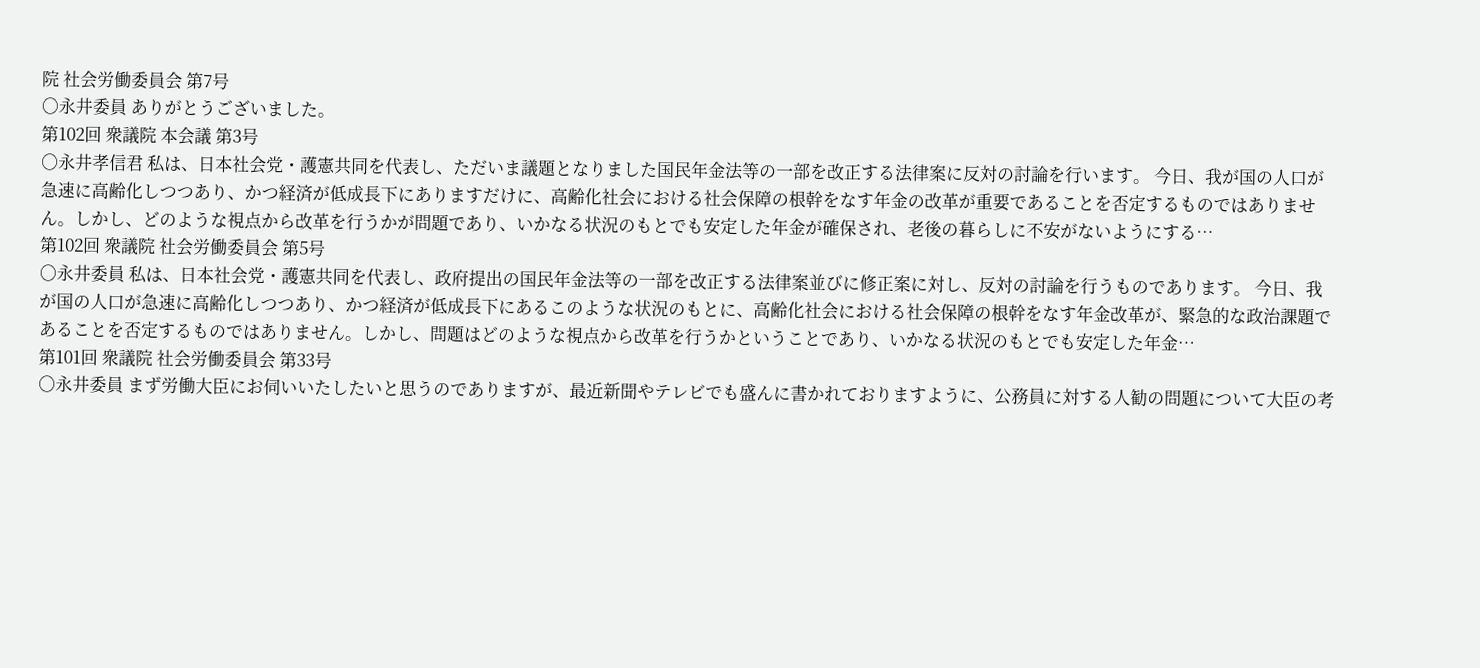院 社会労働委員会 第7号
○永井委員 ありがとうございました。
第102回 衆議院 本会議 第3号
○永井孝信君 私は、日本社会党・護憲共同を代表し、ただいま議題となりました国民年金法等の一部を改正する法律案に反対の討論を行います。 今日、我が国の人口が急速に高齢化しつつあり、かつ経済が低成長下にありますだけに、高齢化社会における社会保障の根幹をなす年金の改革が重要であることを否定するものではありません。しかし、どのような視点から改革を行うかが問題であり、いかなる状況のもとでも安定した年金が確保され、老後の暮らしに不安がないようにする…
第102回 衆議院 社会労働委員会 第5号
○永井委員 私は、日本社会党・護憲共同を代表し、政府提出の国民年金法等の一部を改正する法律案並びに修正案に対し、反対の討論を行うものであります。 今日、我が国の人口が急速に高齢化しつつあり、かつ経済が低成長下にあるこのような状況のもとに、高齢化社会における社会保障の根幹をなす年金改革が、緊急的な政治課題であることを否定するものではありません。しかし、問題はどのような視点から改革を行うかということであり、いかなる状況のもとでも安定した年金…
第101回 衆議院 社会労働委員会 第33号
○永井委員 まず労働大臣にお伺いいたしたいと思うのでありますが、最近新聞やテレビでも盛んに書かれておりますように、公務員に対する人勧の問題について大臣の考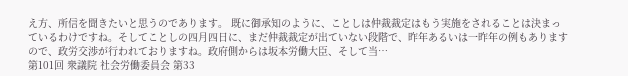え方、所信を聞きたいと思うのであります。 既に御承知のように、ことしは仲裁裁定はもう実施をされることは決まっているわけですね。そしてことしの四月四日に、まだ仲裁裁定が出ていない段階で、昨年あるいは一昨年の例もありますので、政労交渉が行われておりますね。政府側からは坂本労働大臣、そして当…
第101回 衆議院 社会労働委員会 第33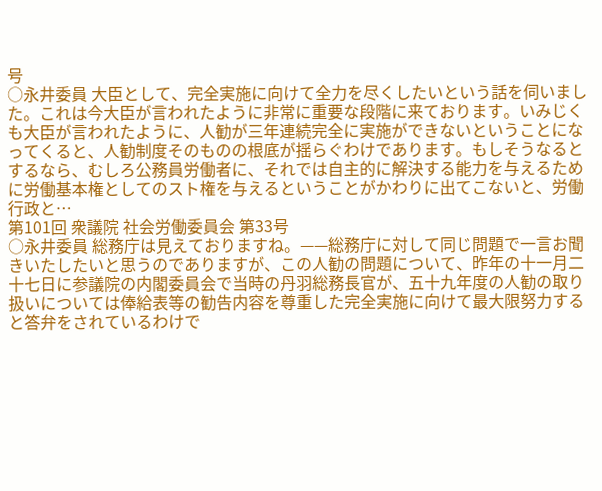号
○永井委員 大臣として、完全実施に向けて全力を尽くしたいという話を伺いました。これは今大臣が言われたように非常に重要な段階に来ております。いみじくも大臣が言われたように、人勧が三年連続完全に実施ができないということになってくると、人勧制度そのものの根底が揺らぐわけであります。もしそうなるとするなら、むしろ公務員労働者に、それでは自主的に解決する能力を与えるために労働基本権としてのスト権を与えるということがかわりに出てこないと、労働行政と…
第101回 衆議院 社会労働委員会 第33号
○永井委員 総務庁は見えておりますね。——総務庁に対して同じ問題で一言お聞きいたしたいと思うのでありますが、この人勧の問題について、昨年の十一月二十七日に参議院の内閣委員会で当時の丹羽総務長官が、五十九年度の人勧の取り扱いについては俸給表等の勧告内容を尊重した完全実施に向けて最大限努力すると答弁をされているわけで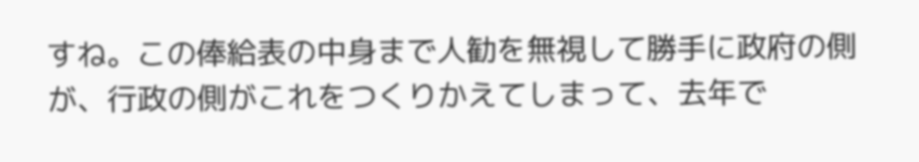すね。この俸給表の中身まで人勧を無視して勝手に政府の側が、行政の側がこれをつくりかえてしまって、去年で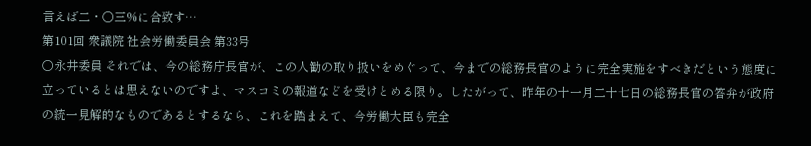言えば二・〇三%に合致す…
第101回 衆議院 社会労働委員会 第33号
○永井委員 それでは、今の総務庁長官が、この人勧の取り扱いをめぐって、今までの総務長官のように完全実施をすべきだという態度に立っているとは思えないのですよ、マスコミの報道などを受けとめる限り。したがって、昨年の十一月二十七日の総務長官の答弁が政府の統一見解的なものであるとするなら、これを踏まえて、今労働大臣も完全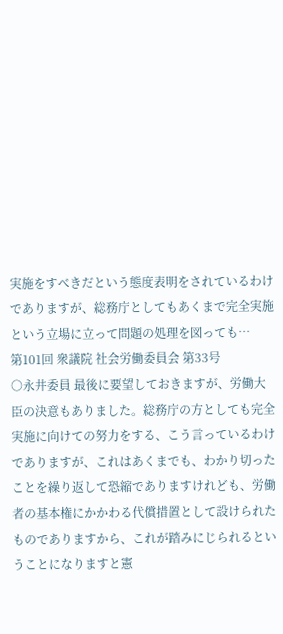実施をすべきだという態度表明をされているわけでありますが、総務庁としてもあくまで完全実施という立場に立って問題の処理を図っても…
第101回 衆議院 社会労働委員会 第33号
○永井委員 最後に要望しておきますが、労働大臣の決意もありました。総務庁の方としても完全実施に向けての努力をする、こう言っているわけでありますが、これはあくまでも、わかり切ったことを繰り返して恐縮でありますけれども、労働者の基本権にかかわる代償措置として設けられたものでありますから、これが踏みにじられるということになりますと憲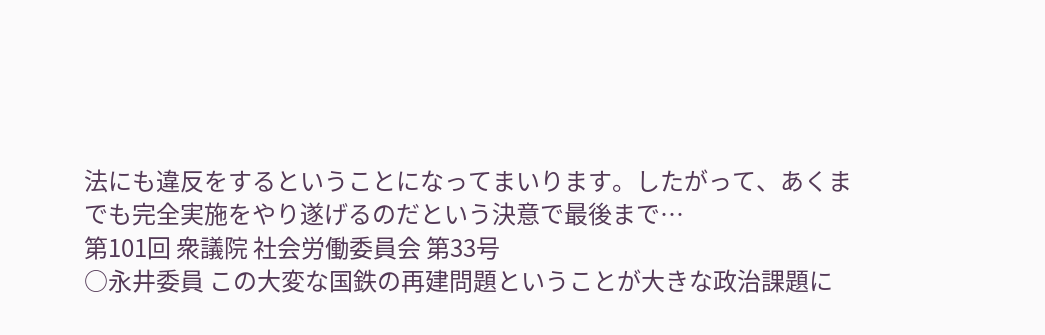法にも違反をするということになってまいります。したがって、あくまでも完全実施をやり遂げるのだという決意で最後まで…
第101回 衆議院 社会労働委員会 第33号
○永井委員 この大変な国鉄の再建問題ということが大きな政治課題に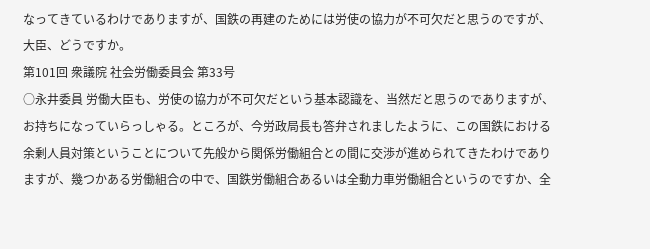なってきているわけでありますが、国鉄の再建のためには労使の協力が不可欠だと思うのですが、大臣、どうですか。
第101回 衆議院 社会労働委員会 第33号
○永井委員 労働大臣も、労使の協力が不可欠だという基本認識を、当然だと思うのでありますが、お持ちになっていらっしゃる。ところが、今労政局長も答弁されましたように、この国鉄における余剰人員対策ということについて先般から関係労働組合との間に交渉が進められてきたわけでありますが、幾つかある労働組合の中で、国鉄労働組合あるいは全動力車労働組合というのですか、全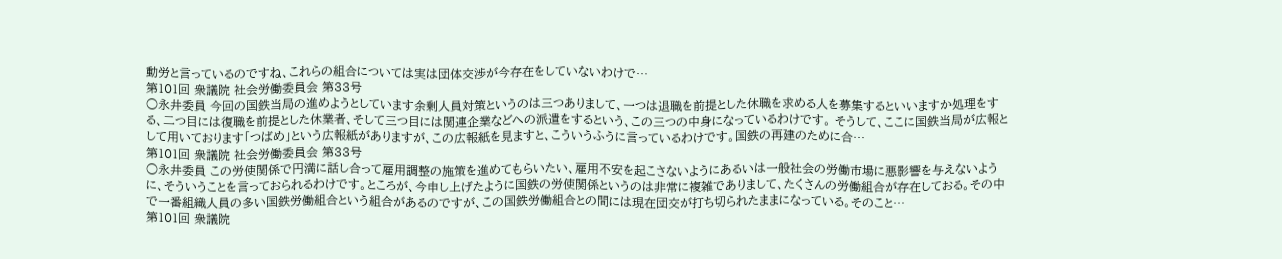動労と言っているのですね、これらの組合については実は団体交渉が今存在をしていないわけで…
第101回 衆議院 社会労働委員会 第33号
○永井委員 今回の国鉄当局の進めようとしています余剰人員対策というのは三つありまして、一つは退職を前提とした休職を求める人を募集するといいますか処理をする、二つ目には復職を前提とした休業者、そして三つ目には関連企業などへの派遣をするという、この三つの中身になっているわけです。 そうして、ここに国鉄当局が広報として用いております「つばめ」という広報紙がありますが、この広報紙を見ますと、こういうふうに言っているわけです。国鉄の再建のために合…
第101回 衆議院 社会労働委員会 第33号
○永井委員 この労使関係で円満に話し合って雇用調整の施策を進めてもらいたい、雇用不安を起こさないようにあるいは一般社会の労働市場に悪影響を与えないように、そういうことを言っておられるわけです。ところが、今申し上げたように国鉄の労使関係というのは非常に複雑でありまして、たくさんの労働組合が存在しておる。その中で一番組織人員の多い国鉄労働組合という組合があるのですが、この国鉄労働組合との間には現在団交が打ち切られたままになっている。そのこと…
第101回 衆議院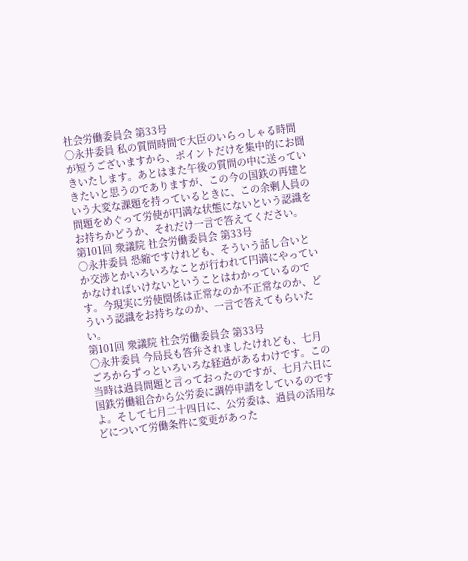社会労働委員会 第33号
○永井委員 私の質問時間で大臣のいらっしゃる時間が短うございますから、ポイントだけを集中的にお聞きいたします。あとはまた午後の質問の中に送っていきたいと思うのでありますが、この今の国鉄の再建という大変な課題を持っているときに、この余剰人員の問題をめぐって労使が円満な状態にないという認識をお持ちかどうか、それだけ一言で答えてください。
第101回 衆議院 社会労働委員会 第33号
○永井委員 恐縮ですけれども、そういう話し合いとか交渉とかいろいろなことが行われて円満にやっていかなければいけないということはわかっているのです。今現実に労使関係は正常なのか不正常なのか、どういう認識をお持ちなのか、一言で答えてもらいたい。
第101回 衆議院 社会労働委員会 第33号
○永井委員 今局長も答弁されましたけれども、七月ごろからずっといろいろな経過があるわけです。この当時は過員問題と言っておったのですが、七月六日に国鉄労働組合から公労委に調停申請をしているのですよ。そして七月二十四日に、公労委は、過員の活用などについて労働条件に変更があった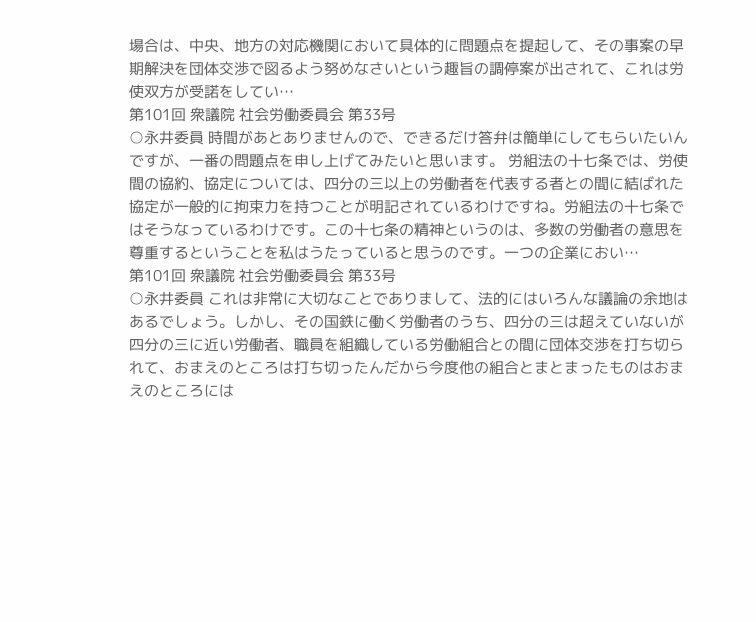場合は、中央、地方の対応機関において具体的に問題点を提起して、その事案の早期解決を団体交渉で図るよう努めなさいという趣旨の調停案が出されて、これは労使双方が受諾をしてい…
第101回 衆議院 社会労働委員会 第33号
○永井委員 時間があとありませんので、できるだけ答弁は簡単にしてもらいたいんですが、一番の問題点を申し上げてみたいと思います。 労組法の十七条では、労使間の協約、協定については、四分の三以上の労働者を代表する者との間に結ばれた協定が一般的に拘束力を持つことが明記されているわけですね。労組法の十七条ではそうなっているわけです。この十七条の精神というのは、多数の労働者の意思を尊重するということを私はうたっていると思うのです。一つの企業におい…
第101回 衆議院 社会労働委員会 第33号
○永井委員 これは非常に大切なことでありまして、法的にはいろんな議論の余地はあるでしょう。しかし、その国鉄に働く労働者のうち、四分の三は超えていないが四分の三に近い労働者、職員を組織している労働組合との間に団体交渉を打ち切られて、おまえのところは打ち切ったんだから今度他の組合とまとまったものはおまえのところには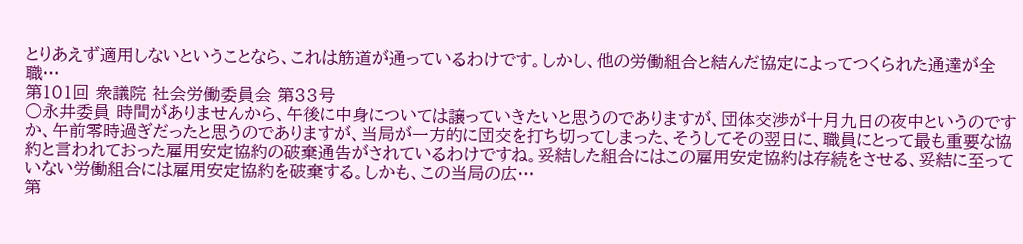とりあえず適用しないということなら、これは筋道が通っているわけです。しかし、他の労働組合と結んだ協定によってつくられた通達が全職…
第101回 衆議院 社会労働委員会 第33号
○永井委員 時間がありませんから、午後に中身については譲っていきたいと思うのでありますが、団体交渉が十月九日の夜中というのですか、午前零時過ぎだったと思うのでありますが、当局が一方的に団交を打ち切ってしまった、そうしてその翌日に、職員にとって最も重要な協約と言われておった雇用安定協約の破棄通告がされているわけですね。妥結した組合にはこの雇用安定協約は存続をさせる、妥結に至っていない労働組合には雇用安定協約を破棄する。しかも、この当局の広…
第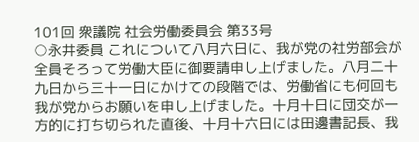101回 衆議院 社会労働委員会 第33号
○永井委員 これについて八月六日に、我が党の社労部会が全員そろって労働大臣に御要請申し上げました。八月二十九日から三十一日にかけての段階では、労働省にも何回も我が党からお願いを申し上げました。十月十日に団交が一方的に打ち切られた直後、十月十六日には田邊書記長、我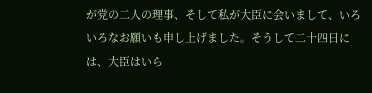が党の二人の理事、そして私が大臣に会いまして、いろいろなお願いも申し上げました。そうして二十四日には、大臣はいら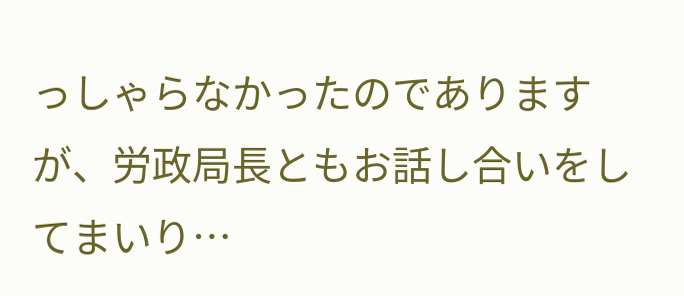っしゃらなかったのでありますが、労政局長ともお話し合いをしてまいり…